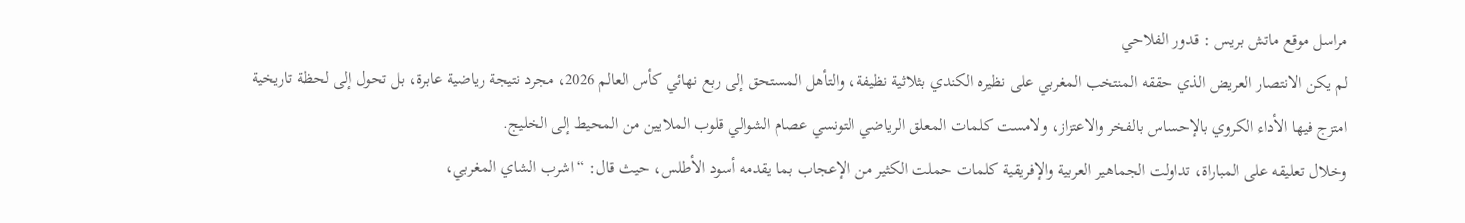مراسل موقع ماتش بريس : قدور الفلاحي
لم يكن الانتصار العريض الذي حققه المنتخب المغربي على نظيره الكندي بثلاثية نظيفة، والتأهل المستحق إلى ربع نهائي كأس العالم 2026، مجرد نتيجة رياضية عابرة، بل تحول إلى لحظة تاريخية امتزج فيها الأداء الكروي بالإحساس بالفخر والاعتزاز، ولامست كلمات المعلق الرياضي التونسي عصام الشوالي قلوب الملايين من المحيط إلى الخليج.
وخلال تعليقه على المباراة، تداولت الجماهير العربية والإفريقية كلمات حملت الكثير من الإعجاب بما يقدمه أسود الأطلس، حيث قال: “اشرب الشاي المغربي،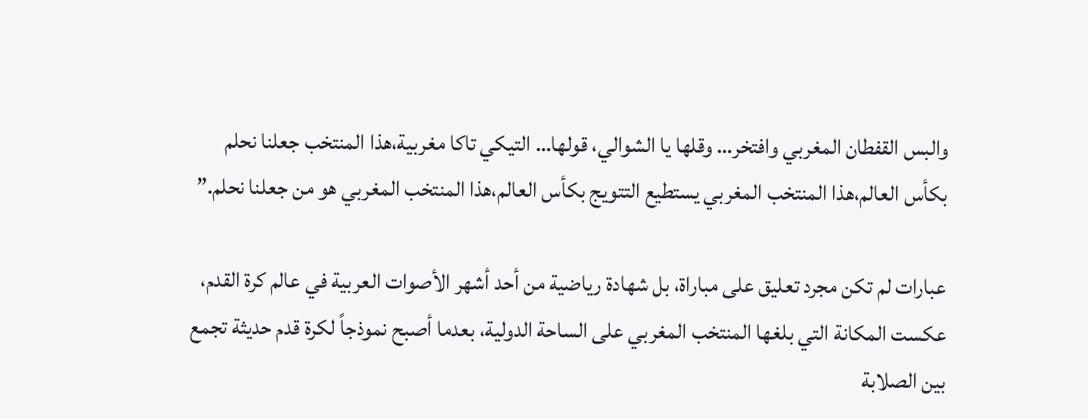والبس القفطان المغربي وافتخر… وقلها يا الشوالي، قولها… التيكي تاكا مغربية،هذا المنتخب جعلنا نحلم بكأس العالم،هذا المنتخب المغربي يستطيع التتويج بكأس العالم،هذا المنتخب المغربي هو من جعلنا نحلم.”

عبارات لم تكن مجرد تعليق على مباراة، بل شهادة رياضية من أحد أشهر الأصوات العربية في عالم كرة القدم، عكست المكانة التي بلغها المنتخب المغربي على الساحة الدولية، بعدما أصبح نموذجاً لكرة قدم حديثة تجمع بين الصلابة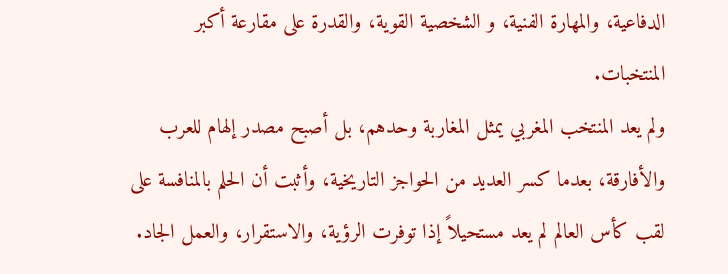الدفاعية، والمهارة الفنية، و الشخصية القوية، والقدرة على مقارعة أكبر المنتخبات.
ولم يعد المنتخب المغربي يمثل المغاربة وحدهم، بل أصبح مصدر إلهام للعرب والأفارقة، بعدما كسر العديد من الحواجز التاريخية، وأثبت أن الحلم بالمنافسة على لقب كأس العالم لم يعد مستحيلاً إذا توفرت الرؤية، والاستقرار، والعمل الجاد.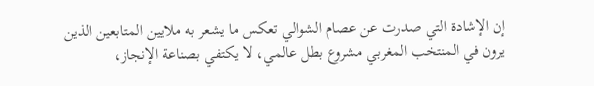إن الإشادة التي صدرت عن عصام الشوالي تعكس ما يشعر به ملايين المتابعين الذين يرون في المنتخب المغربي مشروع بطل عالمي، لا يكتفي بصناعة الإنجاز،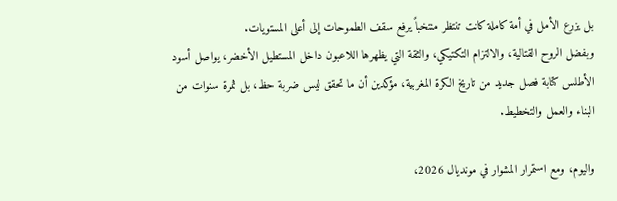بل يزرع الأمل في أمة كاملة كانت تنتظر منتخباً يرفع سقف الطموحات إلى أعلى المستويات.
وبفضل الروح القتالية، والالتزام التكتيكي، والثقة التي يظهرها اللاعبون داخل المستطيل الأخضر، يواصل أسود الأطلس كتابة فصل جديد من تاريخ الكرة المغربية، مؤكدين أن ما تحقق ليس ضربة حظ، بل ثمرة سنوات من البناء والعمل والتخطيط.

واليوم، ومع استمرار المشوار في مونديال 2026،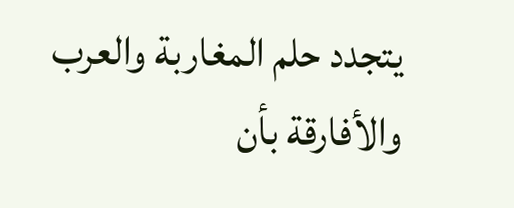يتجدد حلم المغاربة والعرب والأفارقة بأن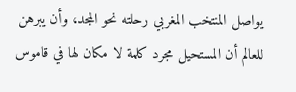يواصل المنتخب المغربي رحلته نحو المجد، وأن يبرهن للعالم أن المستحيل مجرد كلمة لا مكان لها في قاموس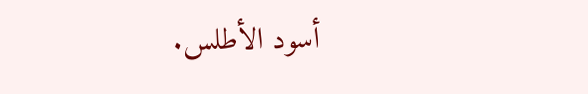أسود الأطلس.